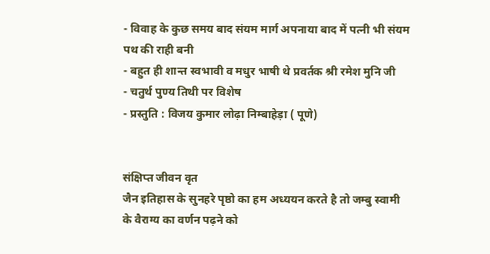- विवाह के कुछ समय बाद संयम मार्ग अपनाया बाद में पत्नी भी संयम पथ की राही बनी
- बहुत ही शान्त स्वभावी व मधुर भाषी थे प्रवर्तक श्री रमेश मुनि जी
- चतुर्थ पुण्य तिथी पर विशेष
- प्रस्तुति : विजय कुमार लोढ़ा निम्बाहेड़ा ( पूणे)


संक्षिप्त जीवन वृत
जैन इतिहास के सुनहरे पृष्ठो का हम अध्ययन करते है तो जम्बु स्वामी के वैराग्य का वर्णन पढ़ने को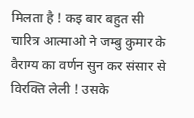मिलता है ! कइ बार बहुत सी चारित्र आत्माओ ने जम्बु कुमार के वैराग्य का वर्णन सुन कर संसार से विरक्ति लेली ! उसके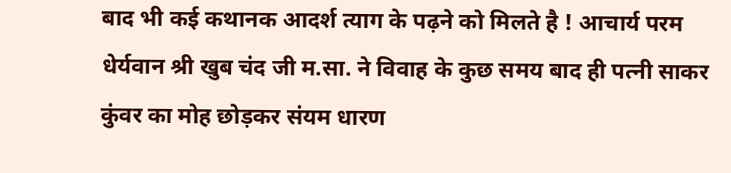बाद भी कई कथानक आदर्श त्याग के पढ़ने को मिलते है ! आचार्य परम धेर्यवान श्री खुब चंद जी म.सा. ने विवाह के कुछ समय बाद ही पत्नी साकर कुंवर का मोह छोड़कर संयम धारण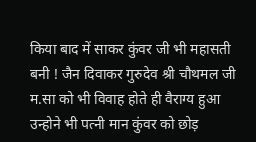किया बाद में साकर कुंवर जी भी महासती बनी ! जैन दिवाकर गुरुदेव श्री चौथमल जी म.सा को भी विवाह होते ही वैराग्य हुआ उन्होने भी पत्नी मान कुंवर को छोड़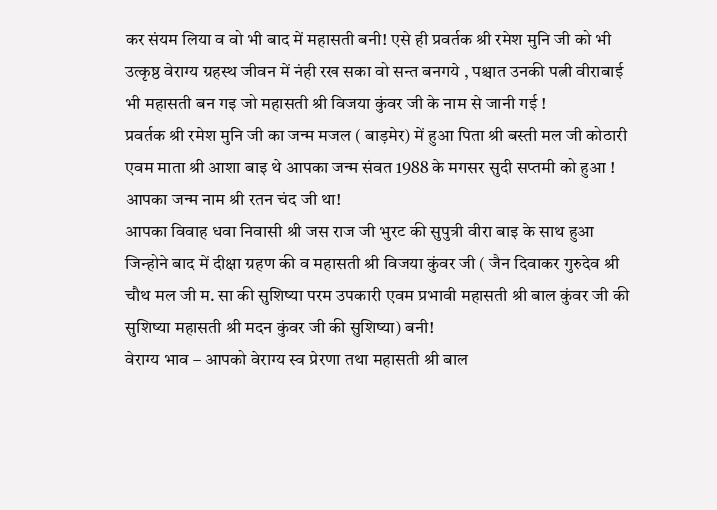कर संयम लिया व वो भी बाद में महासती बनी! एसे ही प्रवर्तक श्री रमेश मुनि जी को भी उत्कृष्ठ वेराग्य ग्रहस्थ जीवन में नंही रख सका वो सन्त बनगये , पश्चात उनकी पत्नी वीराबाई भी महासती बन गइ जो महासती श्री विजया कुंवर जी के नाम से जानी गई !
प्रवर्तक श्री रमेश मुनि जी का जन्म मजल ( बाड़मेर) में हुआ पिता श्री बस्ती मल जी कोठारी एवम माता श्री आशा बाइ थे आपका जन्म संवत 1988 के मगसर सुदी सप्तमी को हुआ ! आपका जन्म नाम श्री रतन चंद जी था!
आपका विवाह धवा निवासी श्री जस राज जी भुरट की सुपुत्री वीरा बाइ के साथ हुआ जिन्होने बाद में दीक्षा ग्रहण की व महासती श्री विजया कुंवर जी ( जैन दिवाकर गुरुदेव श्री चौथ मल जी म. सा की सुशिष्या परम उपकारी एवम प्रभावी महासती श्री बाल कुंवर जी की सुशिष्या महासती श्री मदन कुंवर जी की सुशिष्या) बनी!
वेराग्य भाव – आपको वेराग्य स्व प्रेरणा तथा महासती श्री बाल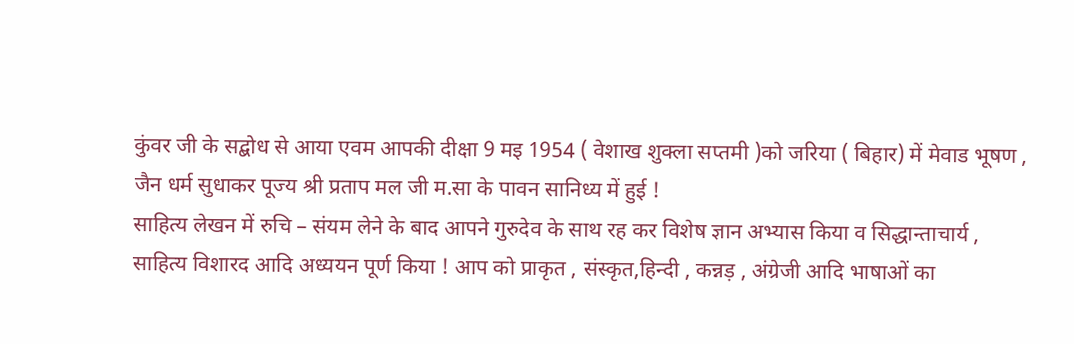कुंवर जी के सद्बोध से आया एवम आपकी दीक्षा 9 मइ 1954 ( वेशाख शुक्ला सप्तमी )को जरिया ( बिहार) में मेवाड भूषण , जैन धर्म सुधाकर पूज्य श्री प्रताप मल जी म.सा के पावन सानिध्य में हुई !
साहित्य लेखन में रुचि – संयम लेने के बाद आपने गुरुदेव के साथ रह कर विशेष ज्ञान अभ्यास किया व सिद्धान्ताचार्य , साहित्य विशारद आदि अध्ययन पूर्ण किया ! आप को प्राकृत , संस्कृत,हिन्दी , कन्नड़ , अंग्रेजी आदि भाषाओं का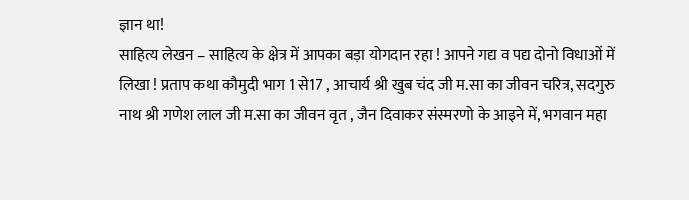ज्ञान था!
साहित्य लेखन – साहित्य के क्षेत्र में आपका बड़ा योगदान रहा ! आपने गद्य व पद्य दोनो विधाओं में लिखा ! प्रताप कथा कौमुदी भाग 1 से17 , आचार्य श्री खुब चंद जी म.सा का जीवन चरित्र, सदगुरु नाथ श्री गणेश लाल जी म.सा का जीवन वृत , जैन दिवाकर संस्मरणो के आइने में, भगवान महा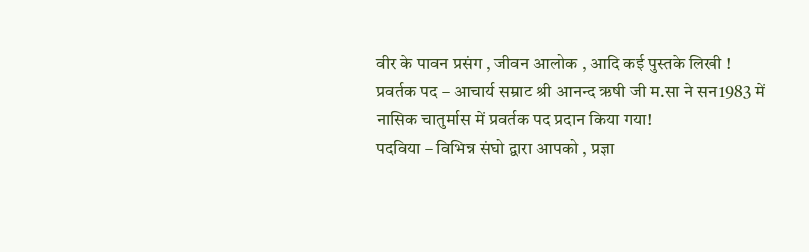वीर के पावन प्रसंग , जीवन आलोक , आदि कई पुस्तके लिखी !
प्रवर्तक पद – आचार्य सम्राट श्री आनन्द ऋषी जी म.सा ने सन1983 में नासिक चातुर्मास में प्रवर्तक पद प्रदान किया गया!
पदविया – विभिन्न संघो द्वारा आपको , प्रज्ञा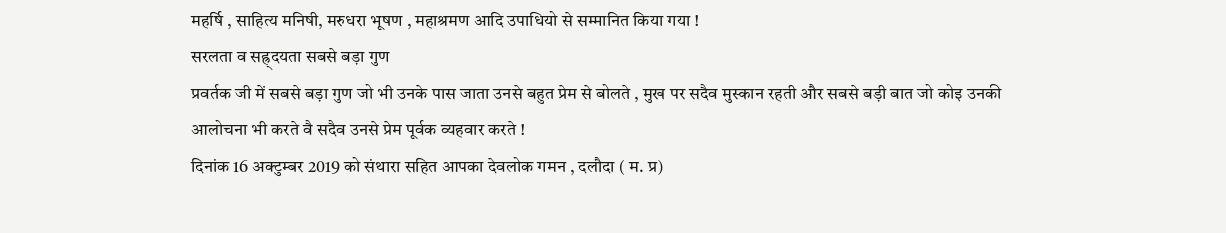महर्षि , साहित्य मनिषी, मरुधरा भूषण , महाश्रमण आदि उपाधियो से सम्मानित किया गया !
सरलता व सह्र्दयता सबसे बड़ा गुण
प्रवर्तक जी में सबसे बड़ा गुण जो भी उनके पास जाता उनसे बहुत प्रेम से बोलते , मुख पर सदैव मुस्कान रहती और सबसे बड़ी बात जो कोइ उनकी आलोचना भी करते वै सदैव उनसे प्रेम पूर्वक व्यहवार करते !
दिनांक 16 अक्टुम्बर 2019 को संथारा सहित आपका देवलोक गमन , दलौदा ( म. प्र)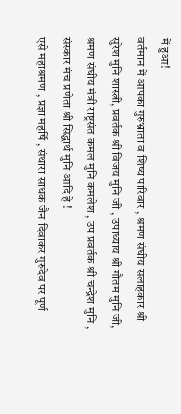में हुआ!
वर्तमान में आपका गुरुभ्राता व शिष्य पारिवार , श्रमण संघीय सलाहकार श्री सुरेश मुनि शास्त्री, प्रवर्तक श्री विजय मुनि जी , उपाध्याय श्री गौतम मुनि जी, श्रमण संघीय मंत्री राष्ट्रसंत कमल मुनि कमलेश , उप प्रवर्तक श्री चन्द्रेश मुनि , संस्कार मंच प्रणेता श्री सिद्धार्थ मुनि आदि हे !
एसे महाश्रमण , प्रज्ञा महर्षि , संथारा साधक जैन दिवाकर गुरुदेव पर पूर्ण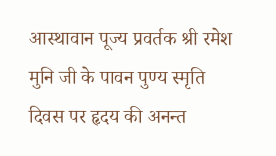आस्थावान पूज्य प्रवर्तक श्री रमेश मुनि जी के पावन पुण्य स्मृति दिवस पर हृदय की अनन्त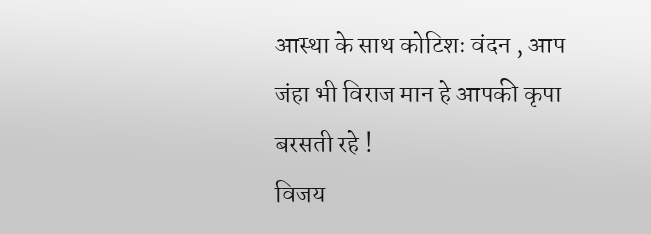आस्था के साथ कोटिशः वंदन , आप जंहा भी विराज मान हे आपकी कृपा बरसती रहे !
विजय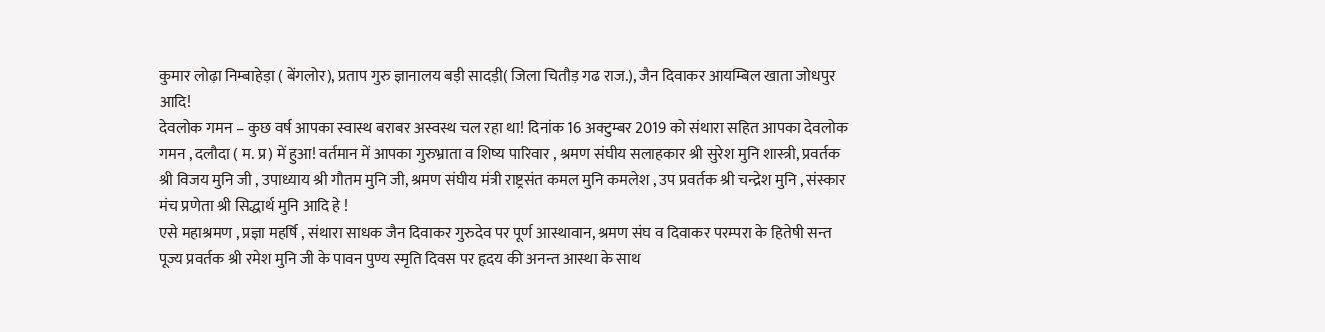कुमार लोढ़ा निम्बाहेड़ा ( बेंगलोर), प्रताप गुरु ज्ञानालय बड़ी सादड़ी( जिला चितौड़ गढ राज.), जैन दिवाकर आयम्बिल खाता जोधपुर आदि!
देवलोक गमन – कुछ वर्ष आपका स्वास्थ बराबर अस्वस्थ चल रहा था! दिनांक 16 अक्टुम्बर 2019 को संथारा सहित आपका देवलोक गमन , दलौदा ( म. प्र) में हुआ! वर्तमान में आपका गुरुभ्राता व शिष्य पारिवार , श्रमण संघीय सलाहकार श्री सुरेश मुनि शास्त्री, प्रवर्तक श्री विजय मुनि जी , उपाध्याय श्री गौतम मुनि जी, श्रमण संघीय मंत्री राष्ट्रसंत कमल मुनि कमलेश , उप प्रवर्तक श्री चन्द्रेश मुनि , संस्कार मंच प्रणेता श्री सिद्धार्थ मुनि आदि हे !
एसे महाश्रमण , प्रज्ञा महर्षि , संथारा साधक जैन दिवाकर गुरुदेव पर पूर्ण आस्थावान, श्रमण संघ व दिवाकर परम्परा के हितेषी सन्त पूज्य प्रवर्तक श्री रमेश मुनि जी के पावन पुण्य स्मृति दिवस पर हृदय की अनन्त आस्था के साथ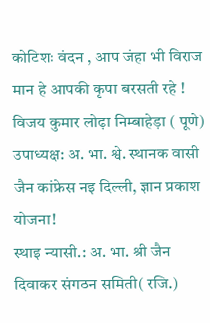कोटिशः वंदन , आप जंहा भी विराज मान हे आपकी कृपा बरसती रहे !
विजय कुमार लोढ़ा निम्बाहेड़ा ( पूणे)
उपाध्यक्ष: अ. भा. श्वे. स्थानक वासी जैन कांफ्रेस नइ दिल्ली, ज्ञान प्रकाश योजना!
स्थाइ न्यासी.: अ. भा. श्री जैन दिवाकर संगठन समिती( रजि.)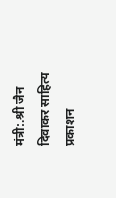मंत्री:.श्री जैन दिवाकर साहित्य प्रकाशन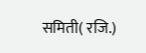समिती( रजि.)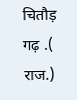चितौड़ गढ़ .( राज.)